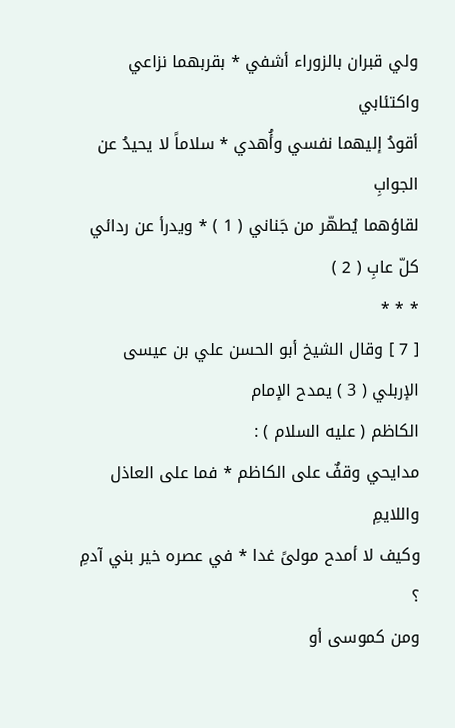ولي قبران بالزوراء أشفي * بقربهما نزاعي واكتئابي
أقودُ إليهما نفسي وأُهدي * سلاماً لا يحيدُ عن الجوابِ
لقاؤهما يُطهّر من جَناني ( 1 ) * ويدرأ عن ردائي كلّ عابِ ( 2 )
* * *
[ 7 ] وقال الشيخ أبو الحسن علي بن عيسى الإربلي ( 3 ) يمدح الإمام
الكاظم ( عليه السلام ) :
مدايحي وقفٌ على الكاظم * فما على العاذل واللايمِ
وكيف لا أمدح مولىً غدا * في عصره خير بني آدمِ ؟
ومن كموسى أو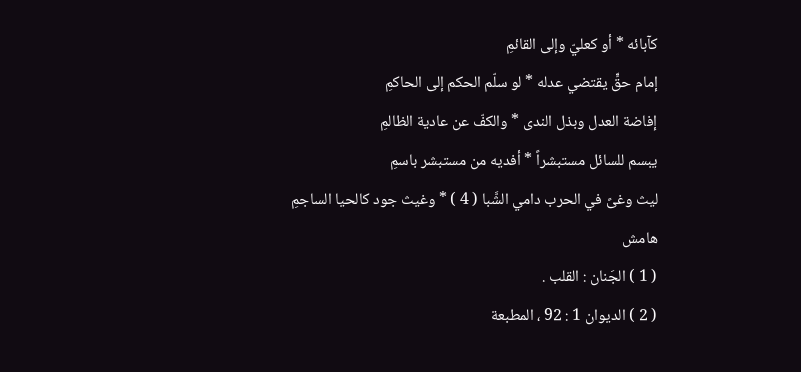كآبائه * أو كعليّ وإلى القائمِ
إمام حقٍّ يقتضي عدله * لو سلّم الحكم إلى الحاكمِ
إفاضة العدل وبذل الندى * والكفّ عن عادية الظالمِ
يبسم للسائل مستبشراً * أفديه من مستبشر باسمِ
ليث وغىً في الحرب دامي الشَّبا ( 4 ) * وغيث جود كالحيا الساجمِ
هامش
( 1 ) الجَنان : القلب .
( 2 ) الديوان 1 : 92 ، المطبعة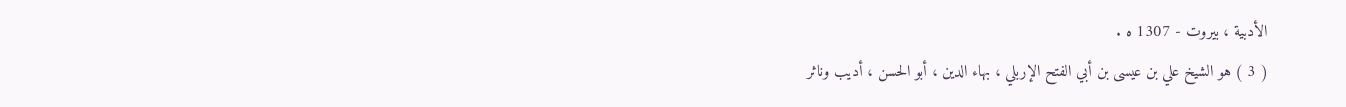الأدبية ، بيروت - 1307 ه .
( 3 ) هو الشيخ علي بن عيسى بن أبي الفتح الإربلي ، بهاء الدين ، أبو الحسن ، أديب وناثر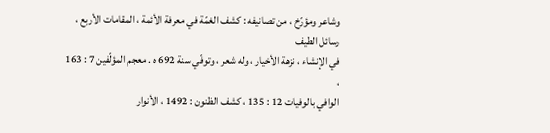وشاعر ومؤرّخ ، من تصانيفه : كشف الغمّة في معرفة الأئمة ، المقامات الأربع ، رسائل الطيف
في الإنشاء ، نزهة الأخيار ، وله شعر ، وتوفّي سنة 692 ه . معجم المؤلّفين 7 : 163 ،
الوافي بالوفيات 12 : 135 ، كشف الظنون : 1492 ، الأنوار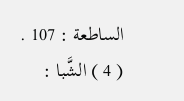الساطعة : 107 .
( 4 ) الشَّبا :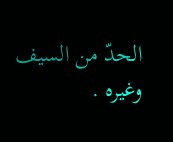الحدّ من السيف وغيره .